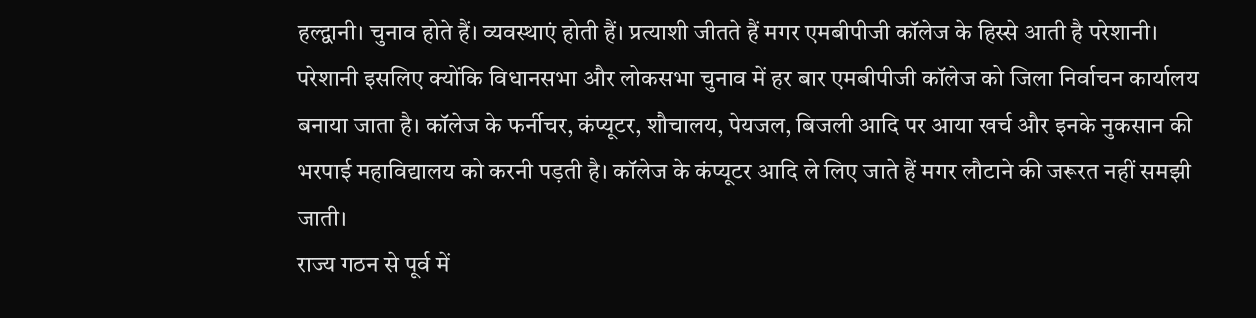हल्द्वानी। चुनाव होते हैं। व्यवस्थाएं होती हैं। प्रत्याशी जीतते हैं मगर एमबीपीजी कॉलेज के हिस्से आती है परेशानी। परेशानी इसलिए क्योंकि विधानसभा और लोकसभा चुनाव में हर बार एमबीपीजी कॉलेज को जिला निर्वाचन कार्यालय बनाया जाता है। कॉलेज के फर्नीचर, कंप्यूटर, शौचालय, पेयजल, बिजली आदि पर आया खर्च और इनके नुकसान की भरपाई महाविद्यालय को करनी पड़ती है। कॉलेज के कंप्यूटर आदि ले लिए जाते हैं मगर लौटाने की जरूरत नहीं समझी जाती।
राज्य गठन से पूर्व में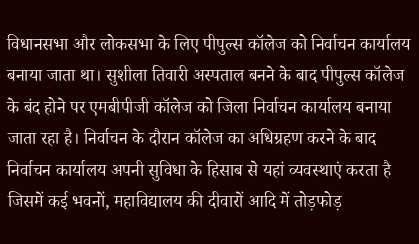विधानसभा और लोकसभा के लिए पीपुल्स कॉलेज को निर्वाचन कार्यालय बनाया जाता था। सुशीला तिवारी अस्पताल बनने के बाद पीपुल्स कॉलेज के बंद होने पर एमबीपीजी कॉलेज को जिला निर्वाचन कार्यालय बनाया जाता रहा है। निर्वाचन के दौरान कॉलेज का अधिग्रहण करने के बाद निर्वाचन कार्यालय अपनी सुविधा के हिसाब से यहां व्यवस्थाएं करता है जिसमें कई भवनों, महाविद्यालय की दीवारों आदि में तोड़फोड़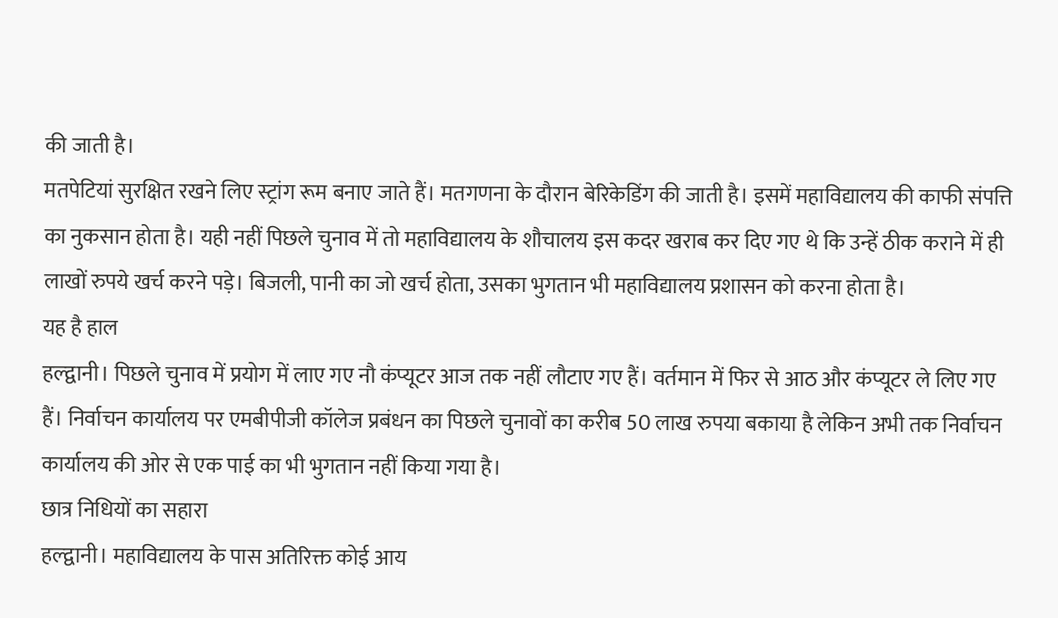की जाती है।
मतपेटियां सुरक्षित रखने लिए स्ट्रांग रूम बनाए जाते हैं। मतगणना के दौरान बेरिकेडिंग की जाती है। इसमें महाविद्यालय की काफी संपत्ति का नुकसान होता है। यही नहीं पिछले चुनाव में तो महाविद्यालय के शौचालय इस कदर खराब कर दिए गए थे कि उन्हें ठीक कराने में ही लाखों रुपये खर्च करने पड़े। बिजली, पानी का जो खर्च होता, उसका भुगतान भी महाविद्यालय प्रशासन को करना होता है।
यह है हाल
हल्द्वानी। पिछले चुनाव में प्रयोग में लाए गए नौ कंप्यूटर आज तक नहीं लौटाए गए हैं। वर्तमान में फिर से आठ और कंप्यूटर ले लिए गए हैं। निर्वाचन कार्यालय पर एमबीपीजी कॉलेज प्रबंधन का पिछले चुनावों का करीब 50 लाख रुपया बकाया है लेकिन अभी तक निर्वाचन कार्यालय की ओर से एक पाई का भी भुगतान नहीं किया गया है।
छात्र निधियों का सहारा
हल्द्वानी। महाविद्यालय के पास अतिरिक्त कोई आय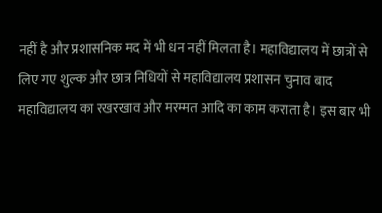नहीं है और प्रशासनिक मद में भी धन नहीं मिलता है। महाविद्यालय में छात्रों से लिए गए शुल्क और छात्र निधियों से महाविद्यालय प्रशासन चुनाव बाद महाविद्यालय का रखरखाव और मरम्मत आदि का काम कराता है। इस बार भी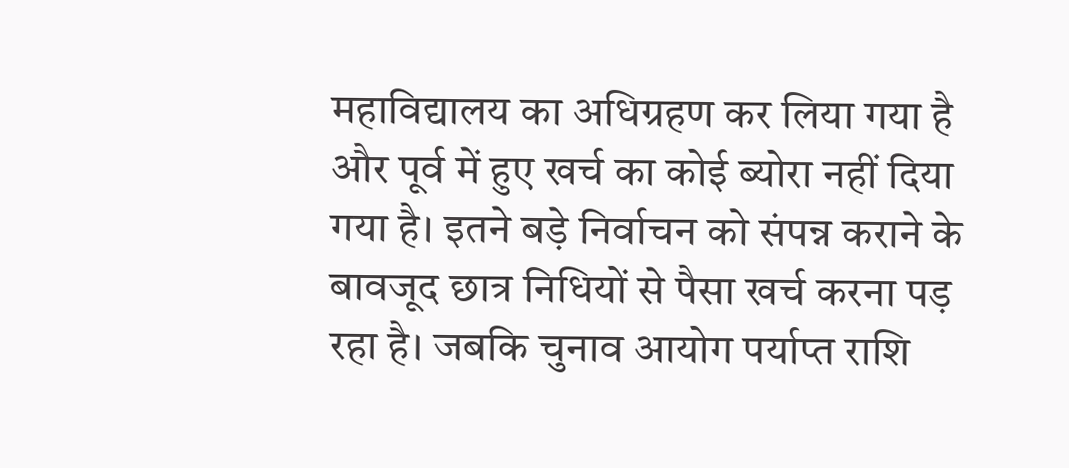महाविद्यालय का अधिग्रहण कर लिया गया है और पूर्व में हुए खर्च का कोई ब्योरा नहीं दिया गया है। इतने बड़े निर्वाचन को संपन्न कराने के बावजूद छात्र निधियों से पैसा खर्च करना पड़ रहा है। जबकि चुनाव आयोग पर्याप्त राशि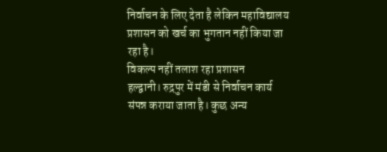निर्वाचन के लिए देता है लेकिन महाविद्यालय प्रशासन को खर्च का भुगतान नहीं किया जा रहा है।
विकल्प नहीं तलाश रहा प्रशासन
हल्द्वानी। रुद्रपुर में मंडी से निर्वाचन कार्य संपन्न कराया जाता है। कुछ अन्य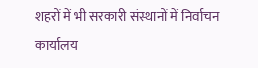शहरों में भी सरकारी संस्थानों में निर्वाचन कार्यालय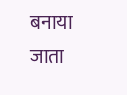बनाया जाता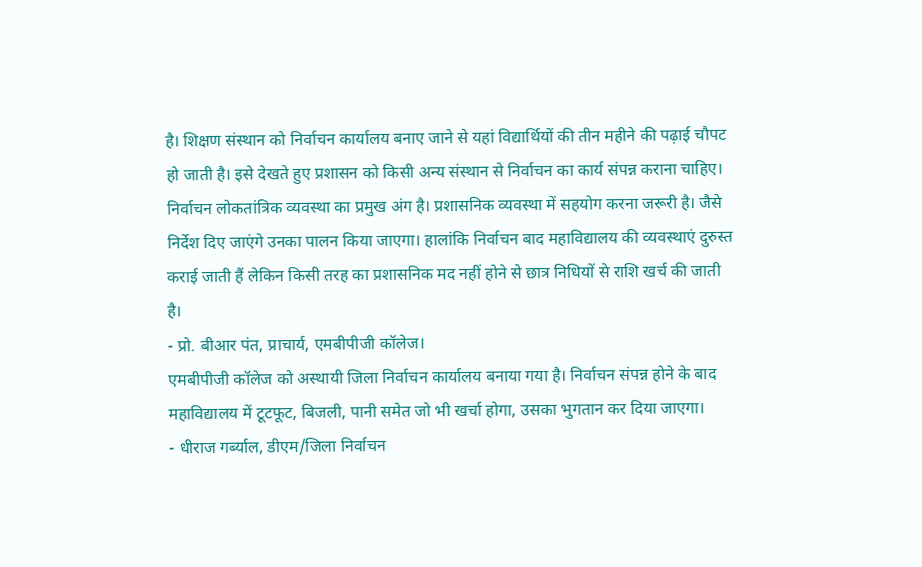है। शिक्षण संस्थान को निर्वाचन कार्यालय बनाए जाने से यहां विद्यार्थियों की तीन महीने की पढ़ाई चौपट हो जाती है। इसे देखते हुए प्रशासन को किसी अन्य संस्थान से निर्वाचन का कार्य संपन्न कराना चाहिए।
निर्वाचन लोकतांत्रिक व्यवस्था का प्रमुख अंग है। प्रशासनिक व्यवस्था में सहयोग करना जरूरी है। जैसे निर्देश दिए जाएंगे उनका पालन किया जाएगा। हालांकि निर्वाचन बाद महाविद्यालय की व्यवस्थाएं दुरुस्त कराई जाती हैं लेकिन किसी तरह का प्रशासनिक मद नहीं होने से छात्र निधियों से राशि खर्च की जाती है।
- प्रो. बीआर पंत, प्राचार्य, एमबीपीजी कॉलेज।
एमबीपीजी कॉलेज को अस्थायी जिला निर्वाचन कार्यालय बनाया गया है। निर्वाचन संपन्न होने के बाद महाविद्यालय में टूटफूट, बिजली, पानी समेत जो भी खर्चा होगा, उसका भुगतान कर दिया जाएगा।
- धीराज गर्ब्याल, डीएम/जिला निर्वाचन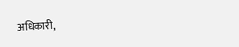अधिकारी,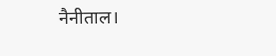नैनीताल।